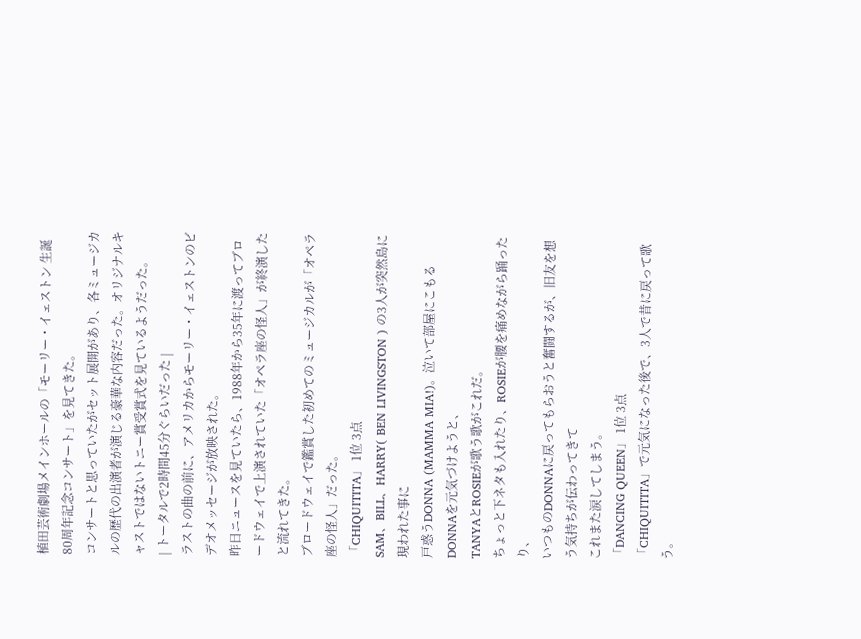植田芸術劇場メインホールの「モーリー・イェストン 生誕80周年記念コンサート」を見てきた。
コンサートと思っていたがセット展開があり、各ミュージカルの歴代の出演者が演じる豪華な内容だった。オリジナルキャストではないトニー賞受賞式を見ているようだった。
| トータルで2時間45分ぐらいだった |
ラストの曲の前に、アメリカからモーリー・イェストンのビデオメッセージが放映された。
昨日ニュースを見ていたら、1988年から35年に渡ってブロードウェイで上演されていた「オペラ座の怪人」が終演したと流れてきた。
ブロードウェイで鑑賞した初めてのミュージカルが「オペラ座の怪人」だった。
「CHIQUITITA」 1位 3点
SAM、BILL、HARRY( BEN LIVINGSTON ) の3人が突然島に現われた事に
戸惑うDONNA (MAMMA MIA!)。泣いて部屋にこもるDONNAを元気づけようと、
TANYAとROSIEが歌う歌がこれだ。
ちょっと下ネタも入れたり、ROSIEが腰を痛めながら踊ったり、
いつものDONNAに戻ってもらおうと奮闘するが、旧友を想う気持ちが伝わってきて
これまた涙してしまう。
「DANCING QUEEN」 1位 3点
「CHIQUITITA」で元気になった後で、3人で昔に戻って歌う。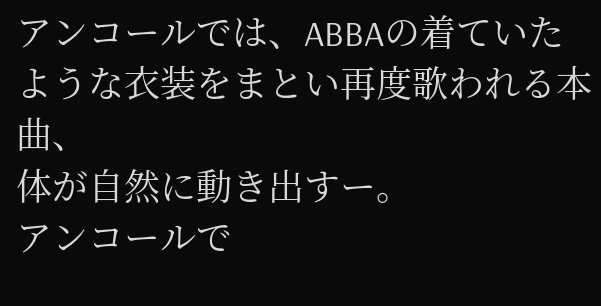アンコールでは、ABBAの着ていたような衣装をまとい再度歌われる本曲、
体が自然に動き出すー。
アンコールで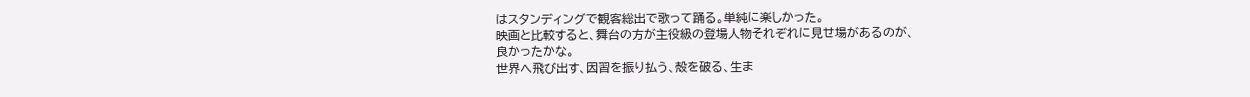はスタンディングで観客総出で歌って踊る。単純に楽しかった。
映画と比較すると、舞台の方が主役級の登場人物それぞれに見せ場があるのが、
良かったかな。
世界へ飛び出す、因習を振り払う、殻を破る、生ま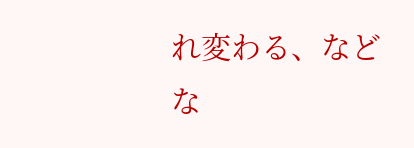れ変わる、などな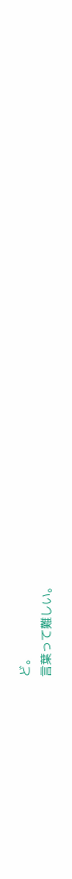ど。
言葉って難しい。